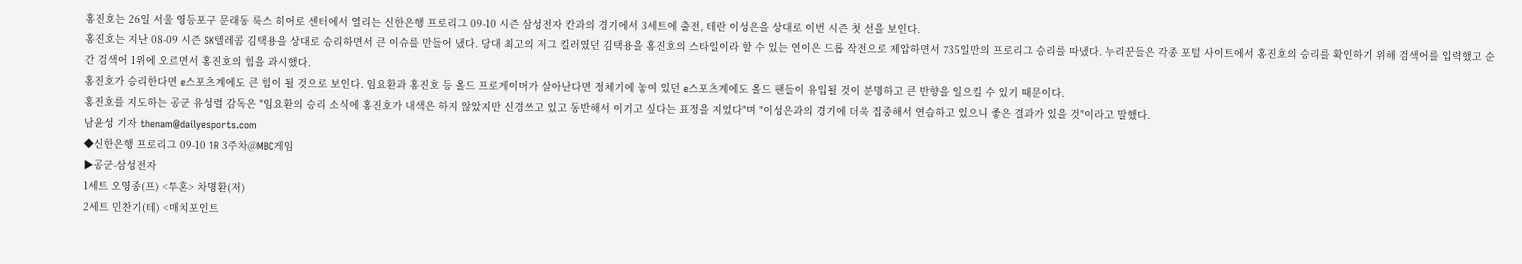홍진호는 26일 서울 영등포구 문래동 룩스 히어로 센터에서 열리는 신한은행 프로리그 09-10 시즌 삼성전자 칸과의 경기에서 3세트에 출전, 테란 이성은을 상대로 이번 시즌 첫 선을 보인다.
홍진호는 지난 08-09 시즌 SK텔레콤 김택용을 상대로 승리하면서 큰 이슈를 만들어 냈다. 당대 최고의 저그 킬러였던 김택용을 홍진호의 스타일이라 할 수 있는 연이은 드롭 작전으로 제압하면서 735일만의 프로리그 승리를 따냈다. 누리꾼들은 각종 포털 사이트에서 홍진호의 승리를 확인하기 위해 검색어를 입력했고 순간 검색어 1위에 오르면서 홍진호의 힘을 과시했다.
홍진호가 승리한다면 e스포츠계에도 큰 힘이 될 것으로 보인다. 임요환과 홍진호 등 올드 프로게이머가 살아난다면 정체기에 놓여 있던 e스포츠계에도 올드 팬들이 유입될 것이 분명하고 큰 반향을 일으킬 수 있기 때문이다.
홍진호를 지도하는 공군 유성렬 감독은 "임요환의 승리 소식에 홍진호가 내색은 하지 않았지만 신경쓰고 있고 동반해서 이기고 싶다는 표정을 지었다"며 "이성은과의 경기에 더욱 집중해서 연습하고 있으니 좋은 결과가 있을 것"이라고 말했다.
남윤성 기자 thenam@dailyesports.com
◆신한은행 프로리그 09-10 1R 3주차@MBC게임
▶공군-삼성전자
1세트 오영종(프) <투혼> 차명환(저)
2세트 민찬기(테) <매치포인트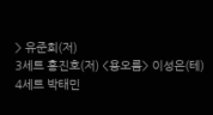> 유준희(저)
3세트 홍진호(저) <용오름> 이성은(테)
4세트 박태민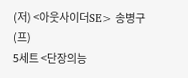(저) <아웃사이더SE> 송병구(프)
5세트 <단장의능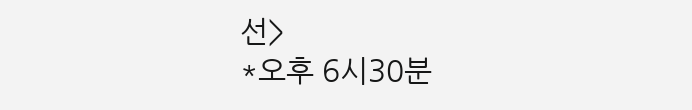선>
*오후 6시30분